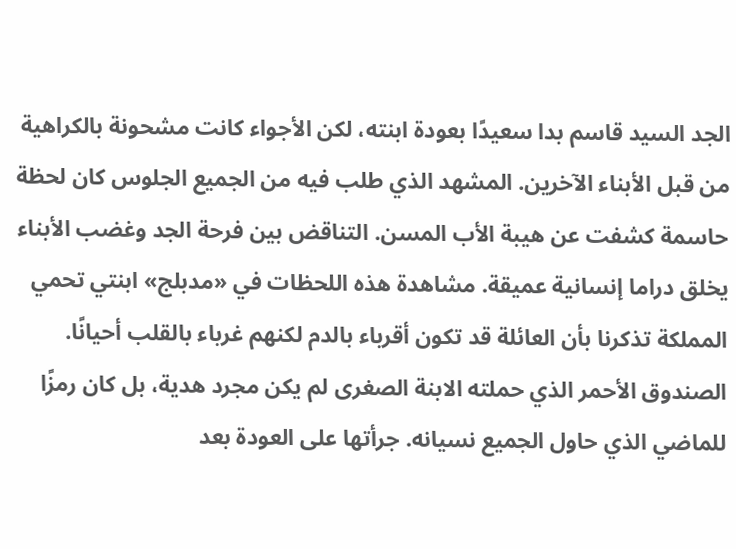الجد السيد قاسم بدا سعيدًا بعودة ابنته، لكن الأجواء كانت مشحونة بالكراهية من قبل الأبناء الآخرين. المشهد الذي طلب فيه من الجميع الجلوس كان لحظة حاسمة كشفت عن هيبة الأب المسن. التناقض بين فرحة الجد وغضب الأبناء يخلق دراما إنسانية عميقة. مشاهدة هذه اللحظات في «مدبلج» ابنتي تحمي المملكة تذكرنا بأن العائلة قد تكون أقرباء بالدم لكنهم غرباء بالقلب أحيانًا.
الصندوق الأحمر الذي حملته الابنة الصغرى لم يكن مجرد هدية، بل كان رمزًا للماضي الذي حاول الجميع نسيانه. جرأتها على العودة بعد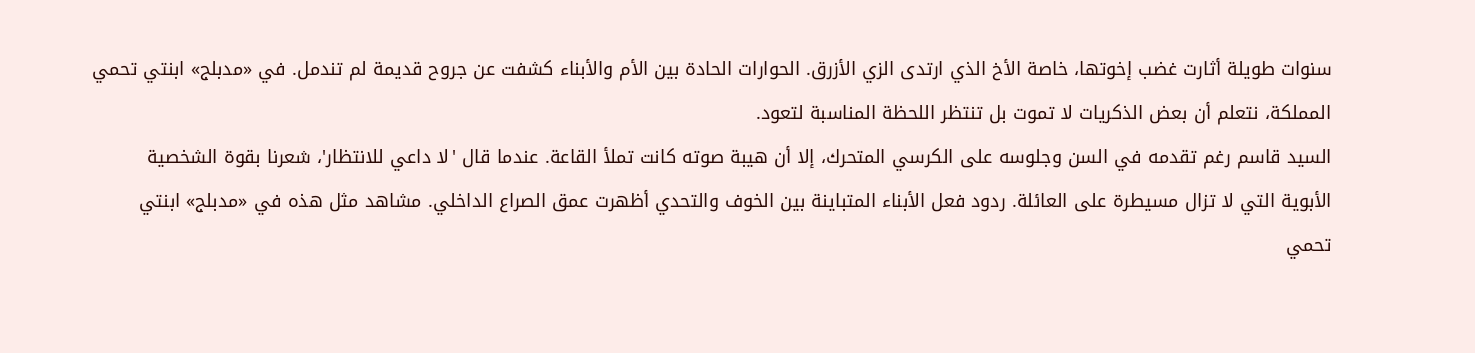سنوات طويلة أثارت غضب إخوتها، خاصة الأخ الذي ارتدى الزي الأزرق. الحوارات الحادة بين الأم والأبناء كشفت عن جروح قديمة لم تندمل. في «مدبلج» ابنتي تحمي المملكة، نتعلم أن بعض الذكريات لا تموت بل تنتظر اللحظة المناسبة لتعود.
السيد قاسم رغم تقدمه في السن وجلوسه على الكرسي المتحرك، إلا أن هيبة صوته كانت تملأ القاعة. عندما قال 'لا داعي للانتظار'، شعرنا بقوة الشخصية الأبوية التي لا تزال مسيطرة على العائلة. ردود فعل الأبناء المتباينة بين الخوف والتحدي أظهرت عمق الصراع الداخلي. مشاهد مثل هذه في «مدبلج» ابنتي تحمي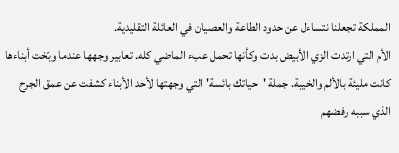المملكة تجعلنا نتساءل عن حدود الطاعة والعصيان في العائلة التقليدية.
الأم التي ارتدت الزي الأبيض بدت وكأنها تحمل عبء الماضي كله. تعابير وجهها عندما وبّخت أبناءها كانت مليئة بالألم والخيبة. جملة 'حياتك بائسة' التي وجهتها لأحد الأبناء كشفت عن عمق الجرح الذي سببه رفضهم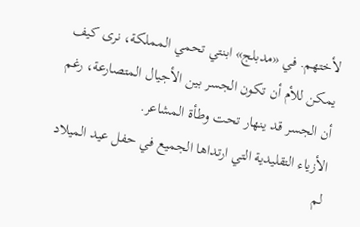لأختهم. في «مدبلج» ابنتي تحمي المملكة، نرى كيف يمكن للأم أن تكون الجسر بين الأجيال المتصارعة، رغم أن الجسر قد ينهار تحت وطأة المشاعر.
الأزياء التقليدية التي ارتداها الجميع في حفل عيد الميلاد لم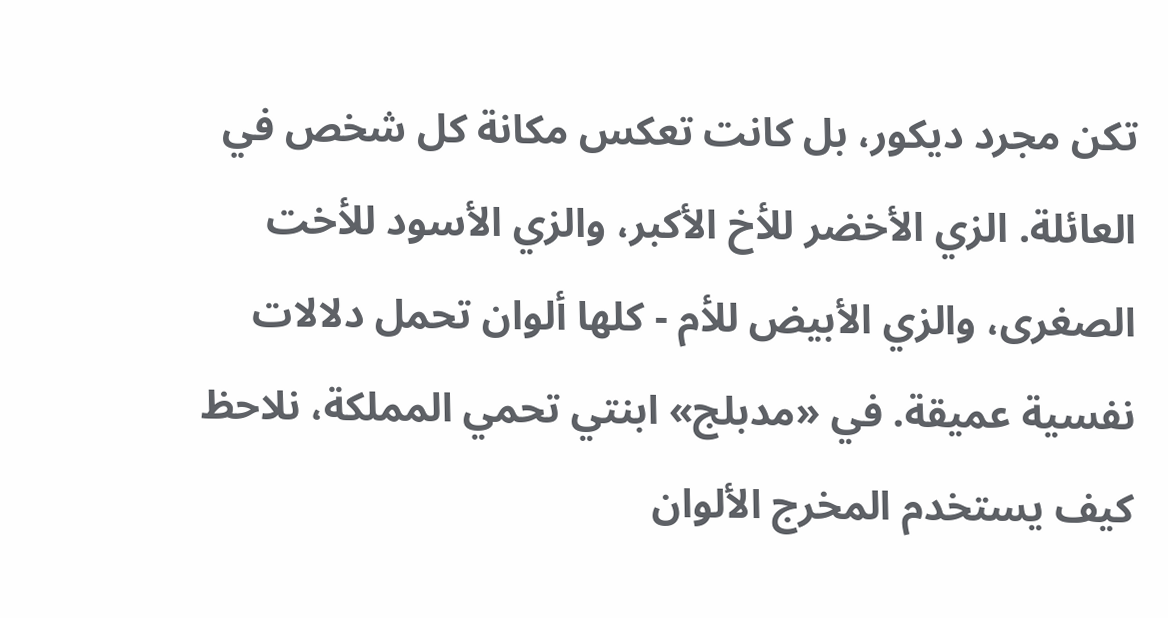تكن مجرد ديكور، بل كانت تعكس مكانة كل شخص في العائلة. الزي الأخضر للأخ الأكبر، والزي الأسود للأخت الصغرى، والزي الأبيض للأم - كلها ألوان تحمل دلالات نفسية عميقة. في «مدبلج» ابنتي تحمي المملكة، نلاحظ كيف يستخدم المخرج الألوان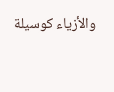والأزياء كوسيلة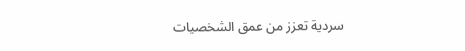سردية تعزز من عمق الشخصيات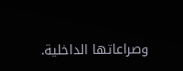وصراعاتها الداخلية.